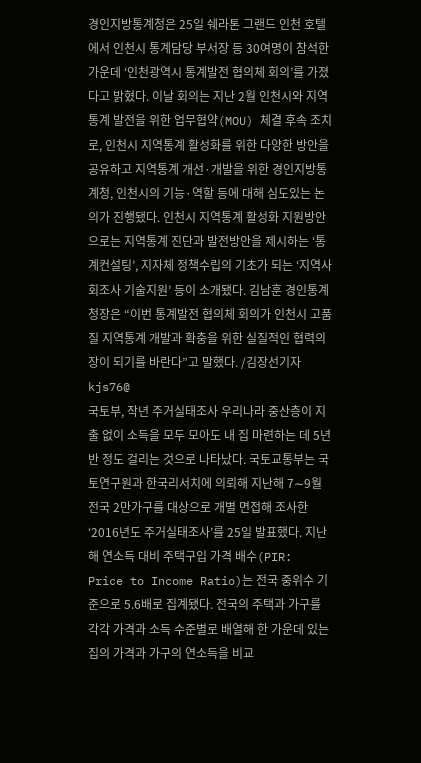경인지방통계청은 25일 쉐라톤 그랜드 인천 호텔에서 인천시 통계담당 부서장 등 30여명이 참석한 가운데 ‘인천광역시 통계발전 협의체 회의’를 가졌다고 밝혔다. 이날 회의는 지난 2월 인천시와 지역통계 발전을 위한 업무협약(MOU) 체결 후속 조치로, 인천시 지역통계 활성화를 위한 다양한 방안을 공유하고 지역통계 개선·개발을 위한 경인지방통계청, 인천시의 기능·역할 등에 대해 심도있는 논의가 진행됐다. 인천시 지역통계 활성화 지원방안으로는 지역통계 진단과 발전방안을 제시하는 ‘통계컨설팅’, 지자체 정책수립의 기초가 되는 ‘지역사회조사 기술지원’ 등이 소개됐다. 김남훈 경인통계청장은 “이번 통계발전 협의체 회의가 인천시 고품질 지역통계 개발과 확충을 위한 실질적인 협력의 장이 되기를 바란다”고 말했다. /김장선기자 kjs76@
국토부, 작년 주거실태조사 우리나라 중산층이 지출 없이 소득을 모두 모아도 내 집 마련하는 데 5년 반 정도 걸리는 것으로 나타났다. 국토교통부는 국토연구원과 한국리서치에 의뢰해 지난해 7∼9월 전국 2만가구를 대상으로 개별 면접해 조사한 ‘2016년도 주거실태조사’를 25일 발표했다. 지난해 연소득 대비 주택구입 가격 배수(PIR: Price to Income Ratio)는 전국 중위수 기준으로 5.6배로 집계됐다. 전국의 주택과 가구를 각각 가격과 소득 수준별로 배열해 한 가운데 있는 집의 가격과 가구의 연소득을 비교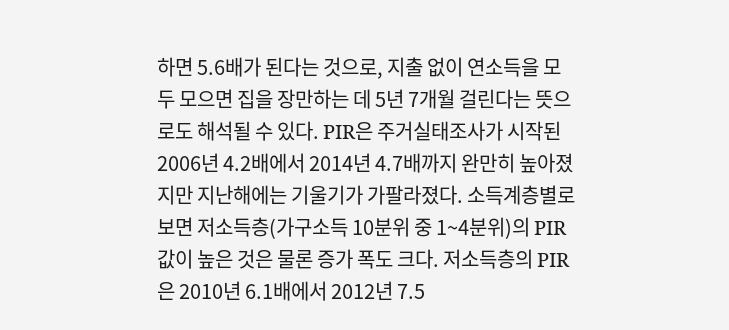하면 5.6배가 된다는 것으로, 지출 없이 연소득을 모두 모으면 집을 장만하는 데 5년 7개월 걸린다는 뜻으로도 해석될 수 있다. PIR은 주거실태조사가 시작된 2006년 4.2배에서 2014년 4.7배까지 완만히 높아졌지만 지난해에는 기울기가 가팔라졌다. 소득계층별로 보면 저소득층(가구소득 10분위 중 1~4분위)의 PIR 값이 높은 것은 물론 증가 폭도 크다. 저소득층의 PIR은 2010년 6.1배에서 2012년 7.5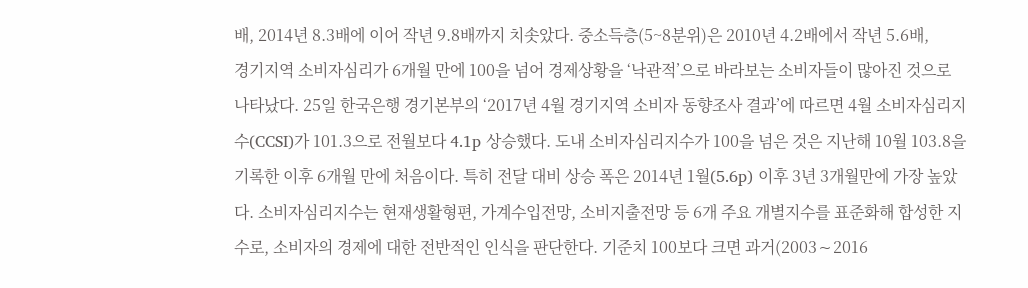배, 2014년 8.3배에 이어 작년 9.8배까지 치솟았다. 중소득층(5~8분위)은 2010년 4.2배에서 작년 5.6배,
경기지역 소비자심리가 6개월 만에 100을 넘어 경제상황을 ‘낙관적’으로 바라보는 소비자들이 많아진 것으로 나타났다. 25일 한국은행 경기본부의 ‘2017년 4월 경기지역 소비자 동향조사 결과’에 따르면 4월 소비자심리지수(CCSI)가 101.3으로 전월보다 4.1p 상승했다. 도내 소비자심리지수가 100을 넘은 것은 지난해 10월 103.8을 기록한 이후 6개월 만에 처음이다. 특히 전달 대비 상승 폭은 2014년 1월(5.6p) 이후 3년 3개월만에 가장 높았다. 소비자심리지수는 현재생활형편, 가계수입전망, 소비지출전망 등 6개 주요 개별지수를 표준화해 합성한 지수로, 소비자의 경제에 대한 전반적인 인식을 판단한다. 기준치 100보다 크면 과거(2003∼2016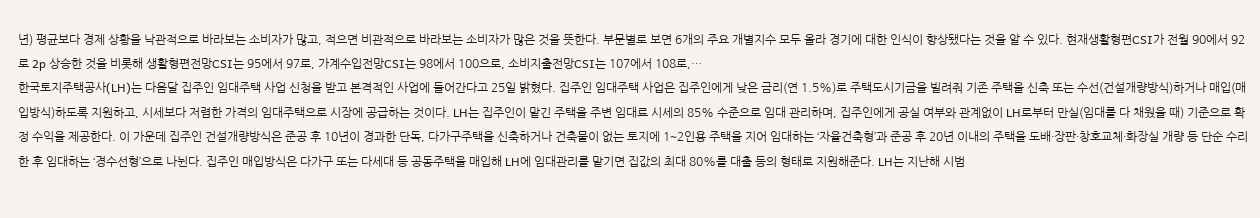년) 평균보다 경제 상황을 낙관적으로 바라보는 소비자가 많고, 적으면 비관적으로 바라보는 소비자가 많은 것을 뜻한다. 부문별로 보면 6개의 주요 개별지수 모두 올라 경기에 대한 인식이 향상됐다는 것을 알 수 있다. 현재생활형편CSI가 전월 90에서 92로 2p 상승한 것을 비롯해 생활형편전망CSI는 95에서 97로, 가계수입전망CSI는 98에서 100으로, 소비지출전망CSI는 107에서 108로,…
한국토지주택공사(LH)는 다음달 집주인 임대주택 사업 신청을 받고 본격적인 사업에 들어간다고 25일 밝혔다. 집주인 임대주택 사업은 집주인에게 낮은 금리(연 1.5%)로 주택도시기금을 빌려줘 기존 주택을 신축 또는 수선(건설개량방식)하거나 매입(매입방식)하도록 지원하고, 시세보다 저렴한 가격의 임대주택으로 시장에 공급하는 것이다. LH는 집주인이 맡긴 주택을 주변 임대료 시세의 85% 수준으로 임대 관리하며, 집주인에게 공실 여부와 관계없이 LH로부터 만실(임대를 다 채웠을 때) 기준으로 확정 수익을 제공한다. 이 가운데 집주인 건설개량방식은 준공 후 10년이 경과한 단독, 다가구주택을 신축하거나 건축물이 없는 토지에 1∼2인용 주택을 지어 임대하는 ‘자율건축형’과 준공 후 20년 이내의 주택을 도배·장판·창호교체·화장실 개량 등 단순 수리한 후 임대하는 ‘경수선형’으로 나뉜다. 집주인 매입방식은 다가구 또는 다세대 등 공동주택을 매입해 LH에 임대관리를 맡기면 집값의 최대 80%를 대출 등의 형태로 지원해준다. LH는 지난해 시범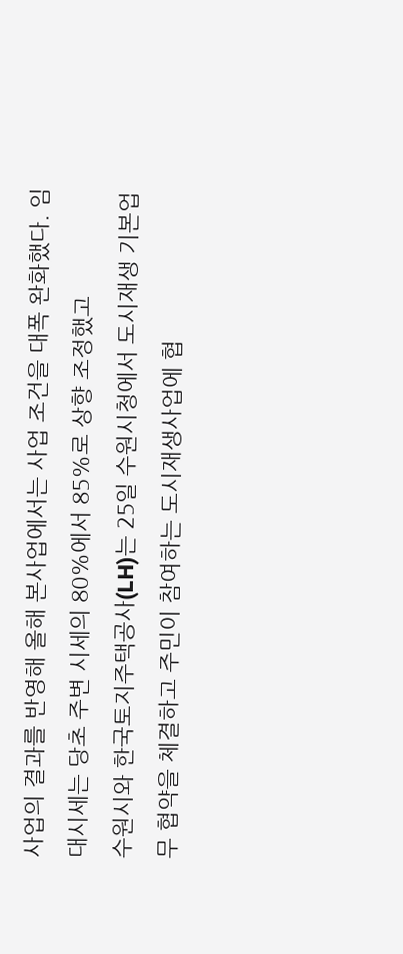사업의 결과를 반영해 올해 본사업에서는 사업 조건을 대폭 완화했다. 임대시세는 당초 주변 시세의 80%에서 85%로 상향 조정했고
수원시와 한국토지주택공사(LH)는 25일 수원시청에서 도시재생 기본업무 협약을 체결하고 주민이 참여하는 도시재생사업에 협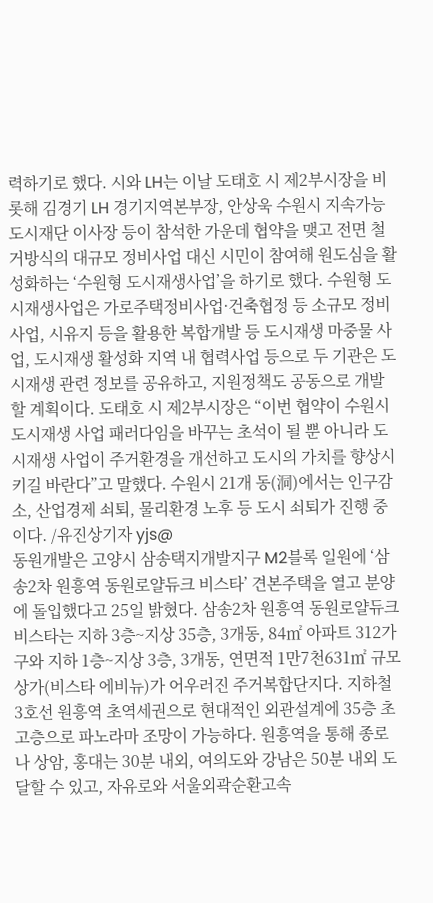력하기로 했다. 시와 LH는 이날 도태호 시 제2부시장을 비롯해 김경기 LH 경기지역본부장, 안상욱 수원시 지속가능도시재단 이사장 등이 참석한 가운데 협약을 맺고 전면 철거방식의 대규모 정비사업 대신 시민이 참여해 원도심을 활성화하는 ‘수원형 도시재생사업’을 하기로 했다. 수원형 도시재생사업은 가로주택정비사업·건축협정 등 소규모 정비사업, 시유지 등을 활용한 복합개발 등 도시재생 마중물 사업, 도시재생 활성화 지역 내 협력사업 등으로 두 기관은 도시재생 관련 정보를 공유하고, 지원정책도 공동으로 개발할 계획이다. 도태호 시 제2부시장은 “이번 협약이 수원시 도시재생 사업 패러다임을 바꾸는 초석이 될 뿐 아니라 도시재생 사업이 주거환경을 개선하고 도시의 가치를 향상시키길 바란다”고 말했다. 수원시 21개 동(洞)에서는 인구감소, 산업경제 쇠퇴, 물리환경 노후 등 도시 쇠퇴가 진행 중이다. /유진상기자 yjs@
동원개발은 고양시 삼송택지개발지구 M2블록 일원에 ‘삼송2차 원흥역 동원로얄듀크 비스타’ 견본주택을 열고 분양에 돌입했다고 25일 밝혔다. 삼송2차 원흥역 동원로얄듀크 비스타는 지하 3층~지상 35층, 3개동, 84㎡ 아파트 312가구와 지하 1층~지상 3층, 3개동, 연면적 1만7천631㎡ 규모 상가(비스타 에비뉴)가 어우러진 주거복합단지다. 지하철 3호선 원흥역 초역세권으로 현대적인 외관설계에 35층 초고층으로 파노라마 조망이 가능하다. 원흥역을 통해 종로나 상암, 홍대는 30분 내외, 여의도와 강남은 50분 내외 도달할 수 있고, 자유로와 서울외곽순환고속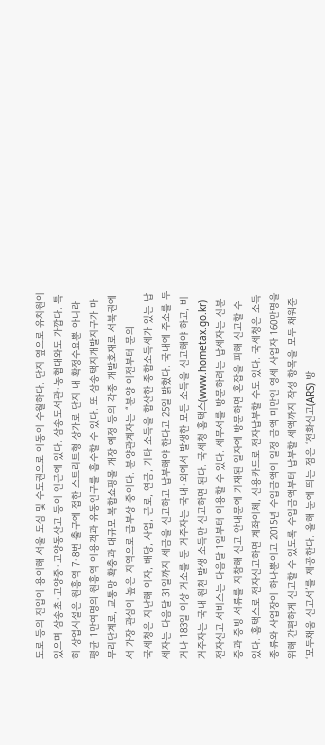도로 등의 진입이 용이해 서울 도심 및 수도권으로 이동이 수월하다. 단지 옆으로 유치원이 있으며 삼송초·고양중·고양동산고 등이 인근에 있다. 삼송도서관·농협대와도 가깝다. 특히 상업시설은 원흥역 7·8번 출구에 접한 스트리트형 상가로 단지 내 확정수요뿐 아니라 평균 1만여명의 원흥역 이용객과 유동인구를 흡수할 수 있다. 또 삼송택지개발지구가 마무리단계로, 교통망 확충과 대규모 복합쇼핑몰 개장 예정 등의 각종 개발호재로 서북권에서 가장 관심이 높은 지역으로 급부상 중이다. 분양관계자는 “분양 이전부터 문의
국세청은 지난해 이자, 배당, 사업, 근로, 연금, 기타 소득을 합산한 종합소득세가 있는 납세자는 다음달 31일까지 세금을 신고하고 납부해야 한다고 25일 밝혔다. 국내에 주소를 두거나 183일 이상 거소를 둔 거주자는 국내·외에서 발생한 모든 소득을 신고해야 하고, 비거주자는 국내 원천 발생 소득만 신고하면 된다. 국세청 홈택스(www.hometax.go.kr) 전자신고 서비스는 다음달 1일부터 이용할 수 있다. 세무서를 방문하려는 납세자는 신분증과 증빙 서류를 지참해 신고 안내문에 기재된 일자에 방문하면 혼잡을 피해 신고할 수 있다. 홈택스로 전자신고하면 계좌이체, 신용카드로 전자납부할 수도 있다. 국세청은 소득 종류와 사업장이 하나뿐이고 2015년 수입금액이 일정 금액 미만인 영세 사업자 160만명을 위해 간편하게 신고할 수 있도록 수입금액부터 납부할 세액까지 작성 항목을 모두 채워준 ‘모두채움 신고서’를 제공한다. 올해 눈에 띄는 점은 ‘전화신고(ARS) 방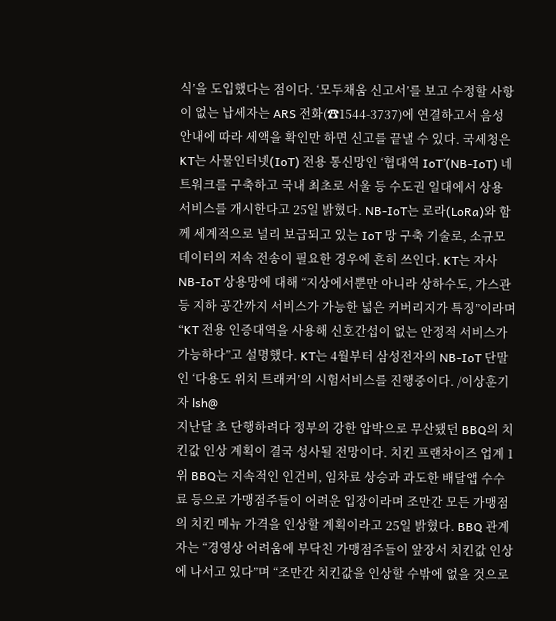식’을 도입했다는 점이다. ‘모두채움 신고서’를 보고 수정할 사항이 없는 납세자는 ARS 전화(☎1544-3737)에 연결하고서 음성 안내에 따라 세액을 확인만 하면 신고를 끝낼 수 있다. 국세청은
KT는 사물인터넷(IoT) 전용 통신망인 ‘협대역 IoT’(NB-IoT) 네트워크를 구축하고 국내 최초로 서울 등 수도권 일대에서 상용 서비스를 개시한다고 25일 밝혔다. NB-IoT는 로라(LoRa)와 함께 세계적으로 널리 보급되고 있는 IoT 망 구축 기술로, 소규모 데이터의 저속 전송이 필요한 경우에 흔히 쓰인다. KT는 자사 NB-IoT 상용망에 대해 “지상에서뿐만 아니라 상하수도, 가스관 등 지하 공간까지 서비스가 가능한 넓은 커버리지가 특징”이라며 “KT 전용 인증대역을 사용해 신호간섭이 없는 안정적 서비스가 가능하다”고 설명했다. KT는 4월부터 삼성전자의 NB-IoT 단말인 ‘다용도 위치 트래커’의 시험서비스를 진행중이다. /이상훈기자 lsh@
지난달 초 단행하려다 정부의 강한 압박으로 무산됐던 BBQ의 치킨값 인상 계획이 결국 성사될 전망이다. 치킨 프랜차이즈 업계 1위 BBQ는 지속적인 인건비, 임차료 상승과 과도한 배달앱 수수료 등으로 가맹점주들이 어려운 입장이라며 조만간 모든 가맹점의 치킨 메뉴 가격을 인상할 계획이라고 25일 밝혔다. BBQ 관계자는 “경영상 어려움에 부닥친 가맹점주들이 앞장서 치킨값 인상에 나서고 있다”며 “조만간 치킨값을 인상할 수밖에 없을 것으로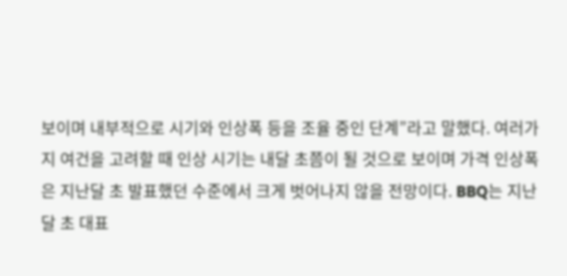보이며 내부적으로 시기와 인상폭 등을 조율 중인 단계”라고 말했다. 여러가지 여건을 고려할 때 인상 시기는 내달 초쯤이 될 것으로 보이며 가격 인상폭은 지난달 초 발표했던 수준에서 크게 벗어나지 않을 전망이다. BBQ는 지난달 초 대표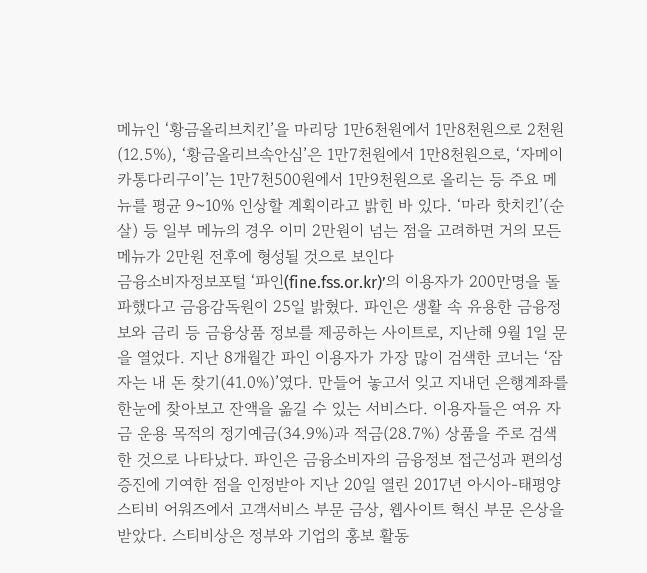메뉴인 ‘황금올리브치킨’을 마리당 1만6천원에서 1만8천원으로 2천원(12.5%), ‘황금올리브속안심’은 1만7천원에서 1만8천원으로, ‘자메이카통다리구이’는 1만7천500원에서 1만9천원으로 올리는 등 주요 메뉴를 평균 9~10% 인상할 계획이라고 밝힌 바 있다. ‘마라 핫치킨’(순살) 등 일부 메뉴의 경우 이미 2만원이 넘는 점을 고려하면 거의 모든 메뉴가 2만원 전후에 형성될 것으로 보인다
금융소비자정보포털 ‘파인(fine.fss.or.kr)’의 이용자가 200만명을 돌파했다고 금융감독원이 25일 밝혔다. 파인은 생활 속 유용한 금융정보와 금리 등 금융상품 정보를 제공하는 사이트로, 지난해 9월 1일 문을 열었다. 지난 8개월간 파인 이용자가 가장 많이 검색한 코너는 ‘잠자는 내 돈 찾기(41.0%)’였다. 만들어 놓고서 잊고 지내던 은행계좌를 한눈에 찾아보고 잔액을 옮길 수 있는 서비스다. 이용자들은 여유 자금 운용 목적의 정기예금(34.9%)과 적금(28.7%) 상품을 주로 검색한 것으로 나타났다. 파인은 금융소비자의 금융정보 접근성과 편의성 증진에 기여한 점을 인정받아 지난 20일 열린 2017년 아시아-태평양 스티비 어워즈에서 고객서비스 부문 금상, 웹사이트 혁신 부문 은상을 받았다. 스티비상은 정부와 기업의 홍보 활동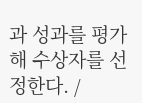과 성과를 평가해 수상자를 선정한다. /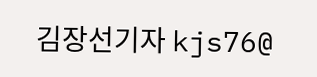김장선기자 kjs76@